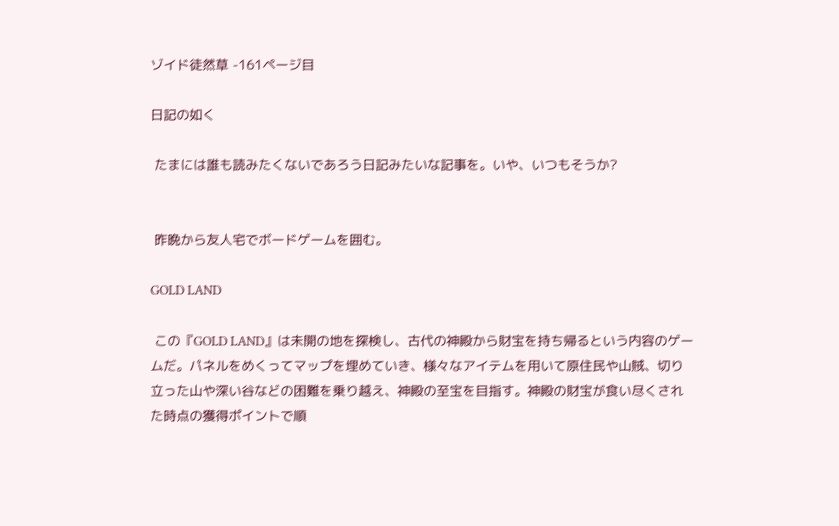ゾイド徒然草 -161ページ目

日記の如く

 たまには誰も読みたくないであろう日記みたいな記事を。いや、いつもそうか?


 昨晩から友人宅でボードゲームを囲む。

GOLD LAND

 この『GOLD LAND』は未開の地を探検し、古代の神殿から財宝を持ち帰るという内容のゲームだ。パネルをめくってマップを埋めていき、様々なアイテムを用いて原住民や山賊、切り立った山や深い谷などの困難を乗り越え、神殿の至宝を目指す。神殿の財宝が食い尽くされた時点の獲得ポイントで順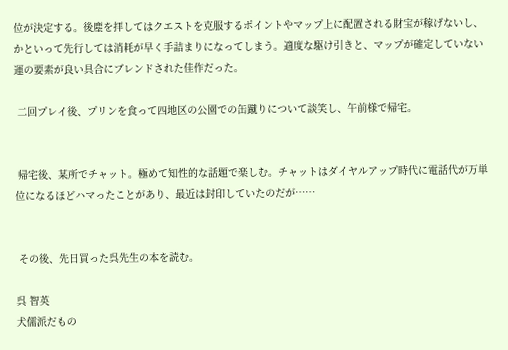位が決定する。後塵を拝してはクエストを克服するポイントやマップ上に配置される財宝が稼げないし、かといって先行しては消耗が早く手詰まりになってしまう。適度な駆け引きと、マップが確定していない運の要素が良い具合にブレンドされた佳作だった。

 二回プレイ後、プリンを食って四地区の公園での缶蹴りについて談笑し、午前様で帰宅。


 帰宅後、某所でチャット。極めて知性的な話題で楽しむ。チャットはダイヤルアップ時代に電話代が万単位になるほどハマったことがあり、最近は封印していたのだが……


 その後、先日買った呉先生の本を読む。

呉 智英
犬儒派だもの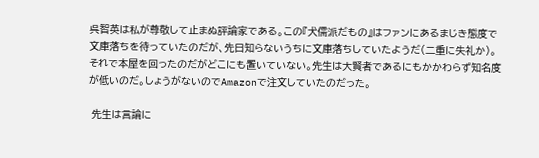呉智英は私が尊敬して止まぬ評論家である。この『犬儒派だもの』はファンにあるまじき態度で文庫落ちを待っていたのだが、先日知らないうちに文庫落ちしていたようだ(二重に失礼か)。それで本屋を回ったのだがどこにも置いていない。先生は大賢者であるにもかかわらず知名度が低いのだ。しょうがないのでAmazonで注文していたのだった。

 先生は言論に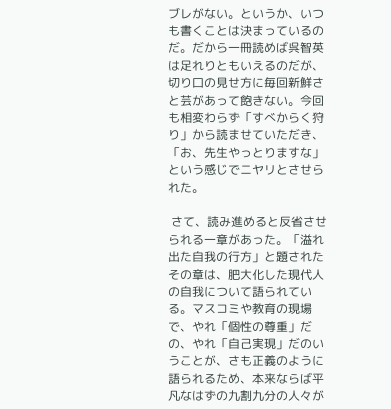ブレがない。というか、いつも書くことは決まっているのだ。だから一冊読めば呉智英は足れりともいえるのだが、切り口の見せ方に毎回新鮮さと芸があって飽きない。今回も相変わらず「すべからく狩り」から読ませていただき、「お、先生やっとりますな」という感じでニヤリとさせられた。

 さて、読み進めると反省させられる一章があった。「溢れ出た自我の行方」と題されたその章は、肥大化した現代人の自我について語られている。マスコミや教育の現場で、やれ「個性の尊重」だの、やれ「自己実現」だのいうことが、さも正義のように語られるため、本来ならば平凡なはずの九割九分の人々が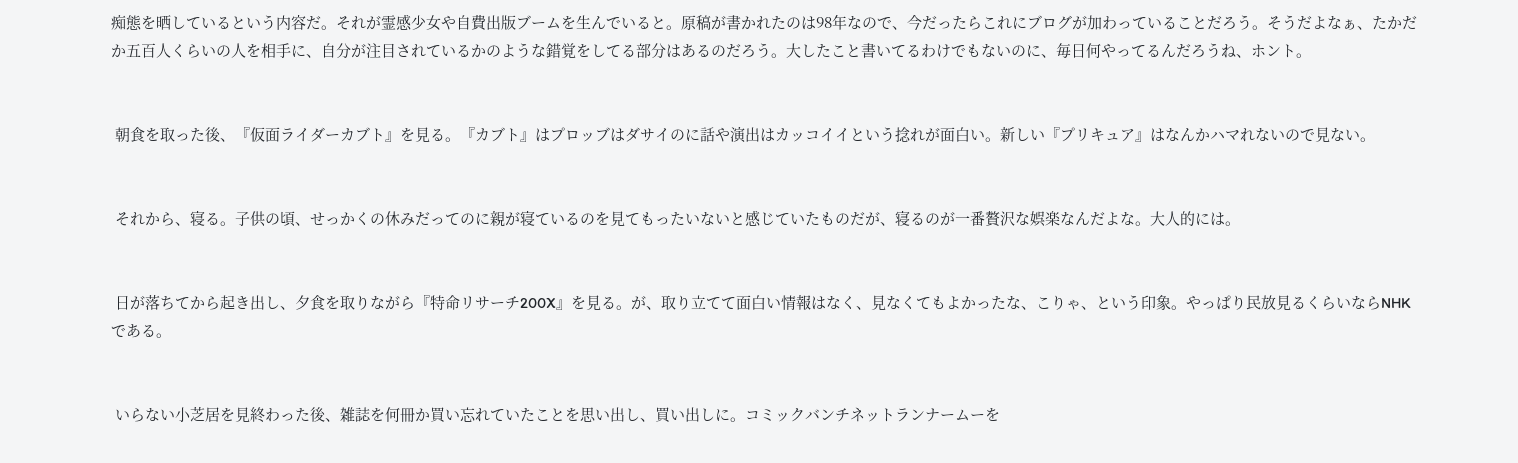痴態を晒しているという内容だ。それが霊感少女や自費出版ブームを生んでいると。原稿が書かれたのは98年なので、今だったらこれにブログが加わっていることだろう。そうだよなぁ、たかだか五百人くらいの人を相手に、自分が注目されているかのような錯覚をしてる部分はあるのだろう。大したこと書いてるわけでもないのに、毎日何やってるんだろうね、ホント。


 朝食を取った後、『仮面ライダーカブト』を見る。『カブト』はプロッブはダサイのに話や演出はカッコイイという捻れが面白い。新しい『プリキュア』はなんかハマれないので見ない。


 それから、寝る。子供の頃、せっかくの休みだってのに親が寝ているのを見てもったいないと感じていたものだが、寝るのが一番贅沢な娯楽なんだよな。大人的には。


 日が落ちてから起き出し、夕食を取りながら『特命リサーチ200X』を見る。が、取り立てて面白い情報はなく、見なくてもよかったな、こりゃ、という印象。やっぱり民放見るくらいならNHKである。


 いらない小芝居を見終わった後、雑誌を何冊か買い忘れていたことを思い出し、買い出しに。コミックバンチネットランナームーを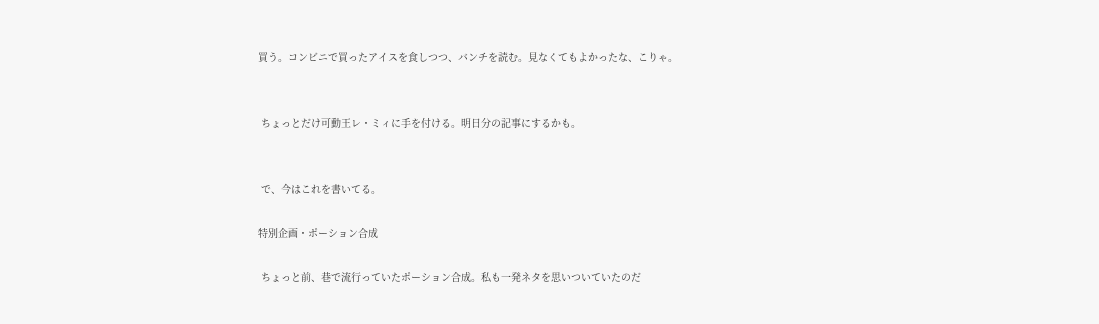買う。コンビニで買ったアイスを食しつつ、バンチを読む。見なくてもよかったな、こりゃ。


 ちょっとだけ可動王レ・ミィに手を付ける。明日分の記事にするかも。


 で、今はこれを書いてる。

特別企画・ポーション合成

 ちょっと前、巷で流行っていたポーション合成。私も一発ネタを思いついていたのだ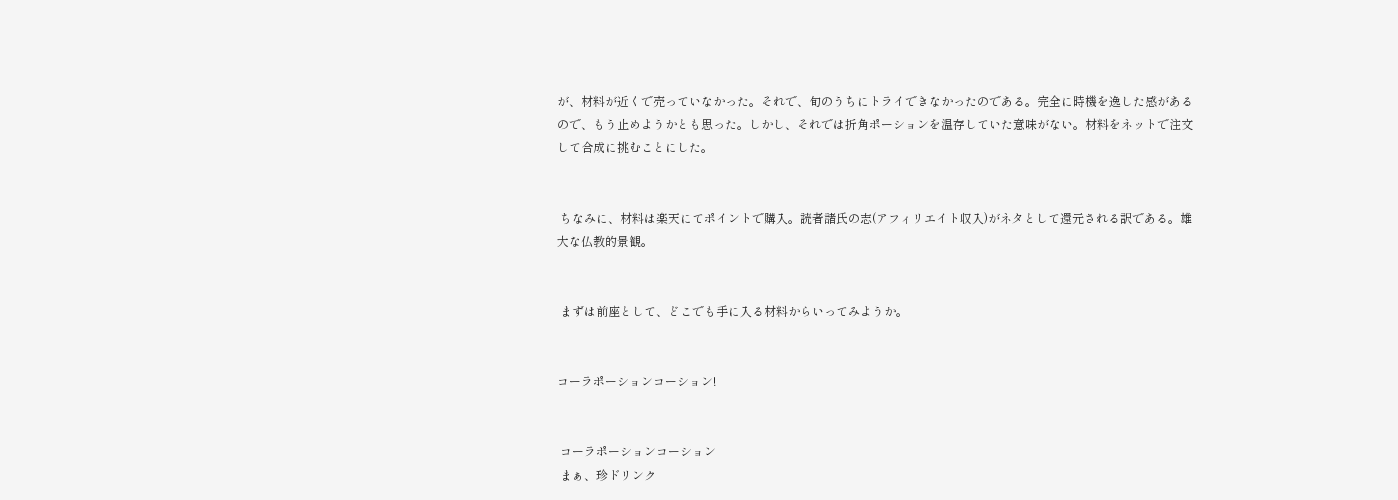が、材料が近くで売っていなかった。それで、旬のうちにトライできなかったのである。完全に時機を逸した感があるので、もう止めようかとも思った。しかし、それでは折角ポーションを温存していた意味がない。材料をネットで注文して合成に挑むことにした。


 ちなみに、材料は楽天にてポイントで購入。読者諸氏の志(アフィリエイト収入)がネタとして還元される訳である。雄大な仏教的景観。


 まずは前座として、どこでも手に入る材料からいってみようか。


コーラポーションコーション!


 コーラポーションコーション
 まぁ、珍ドリンク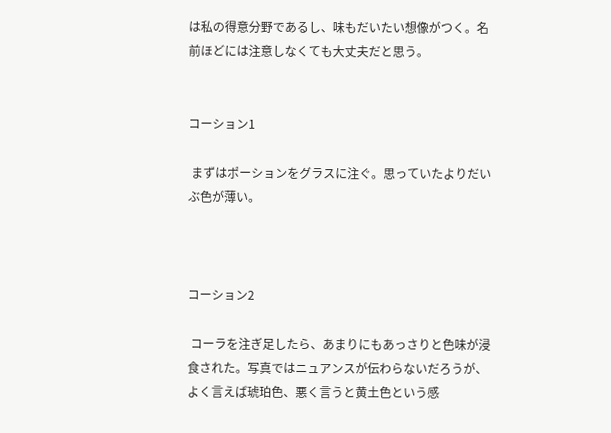は私の得意分野であるし、味もだいたい想像がつく。名前ほどには注意しなくても大丈夫だと思う。


コーション1

 まずはポーションをグラスに注ぐ。思っていたよりだいぶ色が薄い。



コーション2

 コーラを注ぎ足したら、あまりにもあっさりと色味が浸食された。写真ではニュアンスが伝わらないだろうが、よく言えば琥珀色、悪く言うと黄土色という感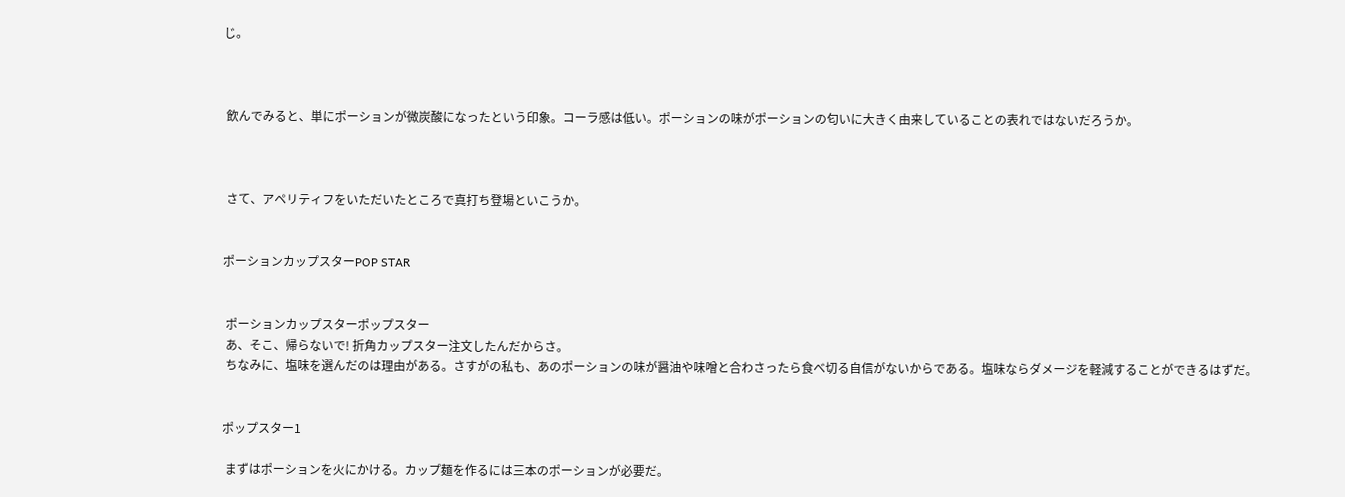じ。



 飲んでみると、単にポーションが微炭酸になったという印象。コーラ感は低い。ポーションの味がポーションの匂いに大きく由来していることの表れではないだろうか。



 さて、アペリティフをいただいたところで真打ち登場といこうか。


ポーションカップスターPOP STAR


 ポーションカップスターポップスター
 あ、そこ、帰らないで! 折角カップスター注文したんだからさ。
 ちなみに、塩味を選んだのは理由がある。さすがの私も、あのポーションの味が醤油や味噌と合わさったら食べ切る自信がないからである。塩味ならダメージを軽減することができるはずだ。


ポップスター1

 まずはポーションを火にかける。カップ麺を作るには三本のポーションが必要だ。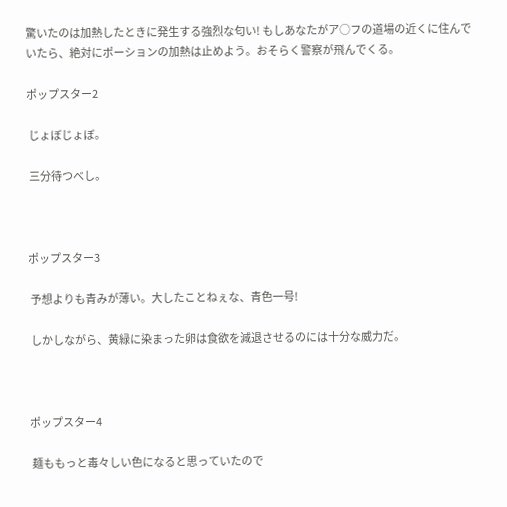驚いたのは加熱したときに発生する強烈な匂い! もしあなたがア○フの道場の近くに住んでいたら、絶対にポーションの加熱は止めよう。おそらく警察が飛んでくる。

ポップスター2

 じょぼじょぼ。

 三分待つべし。



ポップスター3

 予想よりも青みが薄い。大したことねぇな、青色一号!

 しかしながら、黄緑に染まった卵は食欲を減退させるのには十分な威力だ。



ポップスター4

 麺ももっと毒々しい色になると思っていたので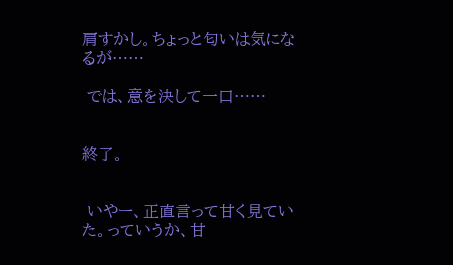肩すかし。ちょっと匂いは気になるが……

 では、意を決して一口……


終了。


 いやー、正直言って甘く見ていた。っていうか、甘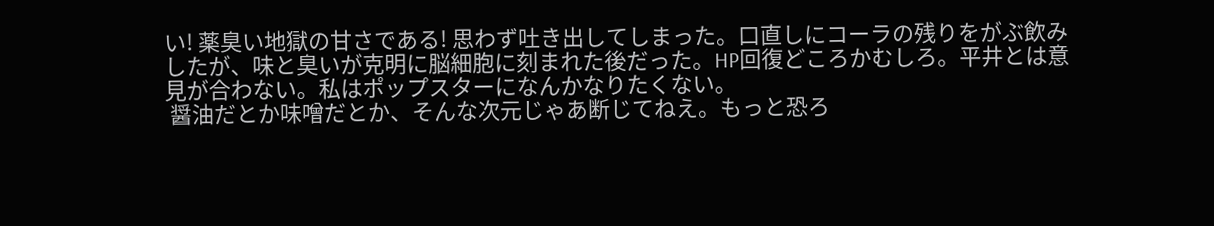い! 薬臭い地獄の甘さである! 思わず吐き出してしまった。口直しにコーラの残りをがぶ飲みしたが、味と臭いが克明に脳細胞に刻まれた後だった。HP回復どころかむしろ。平井とは意見が合わない。私はポップスターになんかなりたくない。
 醤油だとか味噌だとか、そんな次元じゃあ断じてねえ。もっと恐ろ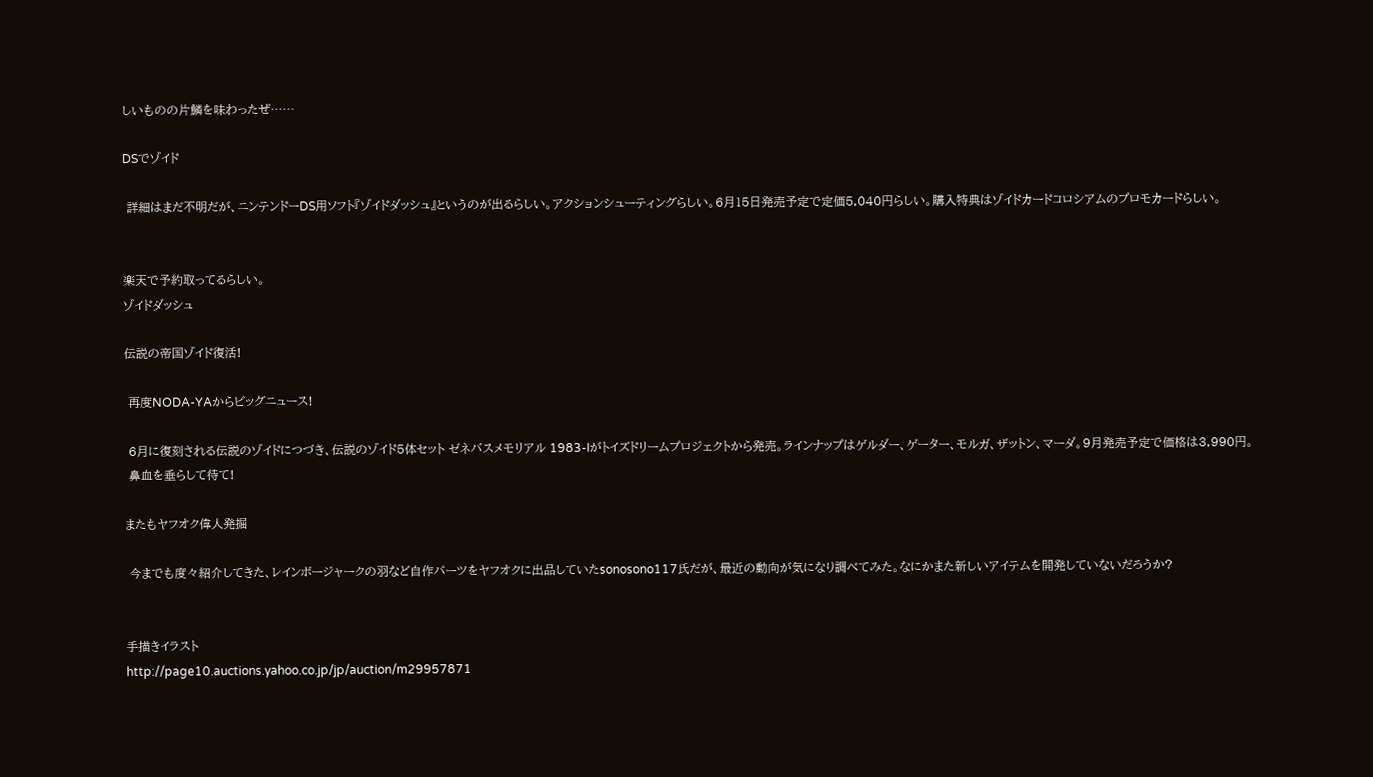しいものの片鱗を味わったぜ……

DSでゾイド

 詳細はまだ不明だが、ニンテンドーDS用ソフト『ゾイドダッシュ』というのが出るらしい。アクションシューティングらしい。6月15日発売予定で定価5,040円らしい。購入特典はゾイドカードコロシアムのプロモカードらしい。


楽天で予約取ってるらしい。
ゾイドダッシュ

伝説の帝国ゾイド復活!

 再度NODA-YAからビッグニュース!

 6月に復刻される伝説のゾイドにつづき、伝説のゾイド5体セット ゼネバスメモリアル 1983-Iがトイズドリームプロジェクトから発売。ラインナップはゲルダー、ゲーター、モルガ、ザットン、マーダ。9月発売予定で価格は3,990円。
 鼻血を垂らして待て!

またもヤフオク偉人発掘

 今までも度々紹介してきた、レインボージャークの羽など自作パーツをヤフオクに出品していたsonosono117氏だが、最近の動向が気になり調べてみた。なにかまた新しいアイテムを開発していないだろうか?


手描きイラスト
http://page10.auctions.yahoo.co.jp/jp/auction/m29957871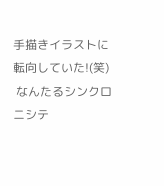手描きイラストに転向していた!(笑)
 なんたるシンクロニシテ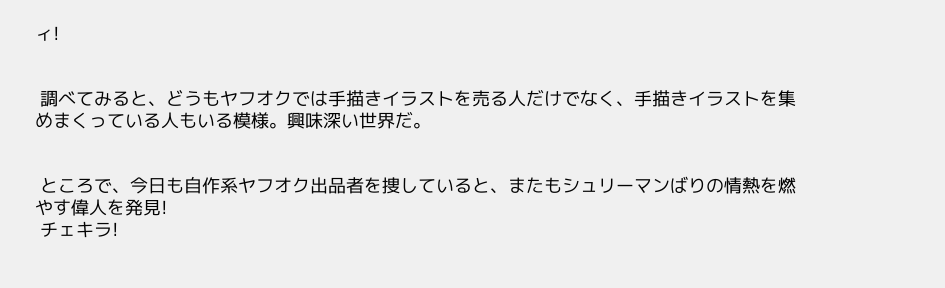ィ!


 調べてみると、どうもヤフオクでは手描きイラストを売る人だけでなく、手描きイラストを集めまくっている人もいる模様。興味深い世界だ。


 ところで、今日も自作系ヤフオク出品者を捜していると、またもシュリーマンばりの情熱を燃やす偉人を発見!
 チェキラ!